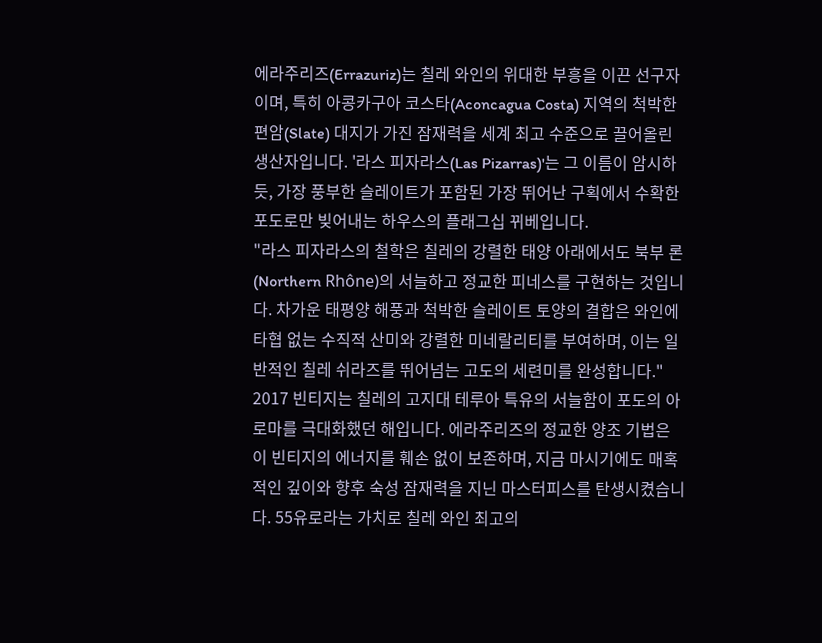에라주리즈(Errazuriz)는 칠레 와인의 위대한 부흥을 이끈 선구자이며, 특히 아콩카구아 코스타(Aconcagua Costa) 지역의 척박한 편암(Slate) 대지가 가진 잠재력을 세계 최고 수준으로 끌어올린 생산자입니다. '라스 피자라스(Las Pizarras)'는 그 이름이 암시하듯, 가장 풍부한 슬레이트가 포함된 가장 뛰어난 구획에서 수확한 포도로만 빚어내는 하우스의 플래그십 뀌베입니다.
"라스 피자라스의 철학은 칠레의 강렬한 태양 아래에서도 북부 론(Northern Rhône)의 서늘하고 정교한 피네스를 구현하는 것입니다. 차가운 태평양 해풍과 척박한 슬레이트 토양의 결합은 와인에 타협 없는 수직적 산미와 강렬한 미네랄리티를 부여하며, 이는 일반적인 칠레 쉬라즈를 뛰어넘는 고도의 세련미를 완성합니다."
2017 빈티지는 칠레의 고지대 테루아 특유의 서늘함이 포도의 아로마를 극대화했던 해입니다. 에라주리즈의 정교한 양조 기법은 이 빈티지의 에너지를 훼손 없이 보존하며, 지금 마시기에도 매혹적인 깊이와 향후 숙성 잠재력을 지닌 마스터피스를 탄생시켰습니다. 55유로라는 가치로 칠레 와인 최고의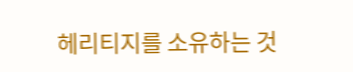헤리티지를 소유하는 것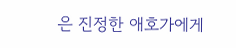은 진정한 애호가에게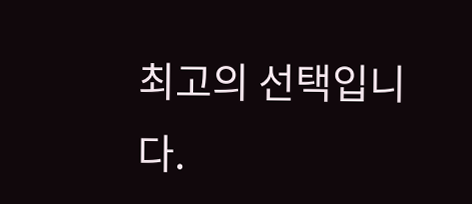최고의 선택입니다.